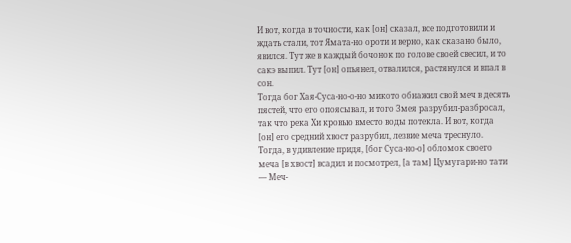И вот, когда в точности, как [он] сказал, все подготовили и ждать стали, тот Ямата-но ороти и верно, как сказано было, явился. Тут же в каждый бочонок по голове своей свесил, и то сакэ выпил. Тут [он] опьянел, отвалился, растянулся и впал в сон.
Тогда бог Хая-Суса-но-о-но микото обнажил свой меч в десять пястей, что его опоясывал, и того Змея разрубил-разбросал, так что река Хи кровью вместо воды потекла. И вот, когда [он] его средний хвост разрубил, лезвие меча треснуло. Тогда, в удивление придя, [бог Суса-но-о] обломок своего меча [в хвост] всадил и посмотрел, [а там] Цумугари-но тати — Меч-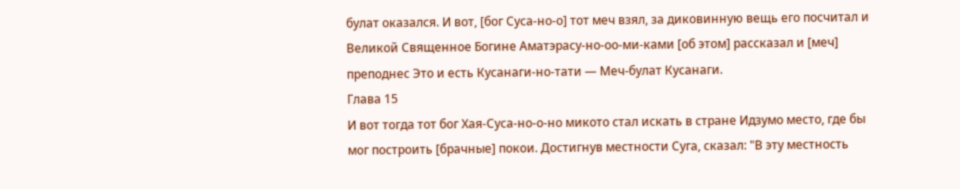булат оказался. И вот, [бог Суса-но-о] тот меч взял, за диковинную вещь его посчитал и Великой Священное Богине Аматэрасу-но-оо-ми-ками [об этом] рассказал и [меч] преподнес Это и есть Кусанаги-но-тати — Меч-булат Кусанаги.
Глава 15
И вот тогда тот бог Хая-Суса-но-о-но микото стал искать в стране Идзумо место, где бы мог построить [брачные] покои. Достигнув местности Суга, сказал: "В эту местность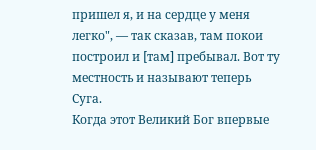пришел я, и на сердце у меня легко", — так сказав, там покои построил и [там] пребывал. Вот ту местность и называют теперь Суга.
Когда этот Великий Бог впервые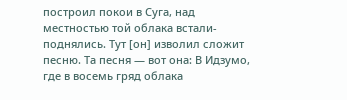построил покои в Суга, над местностью той облака встали-поднялись. Тут [он] изволил сложит песню. Та песня — вот она: В Идзумо, где в восемь гряд облака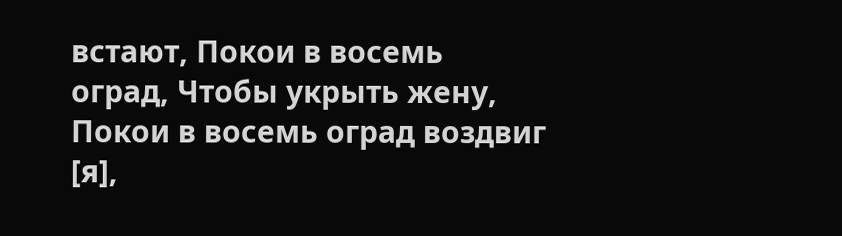встают, Покои в восемь оград, Чтобы укрыть жену, Покои в восемь оград воздвиг [я],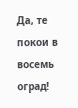Да, те покои в восемь оград!